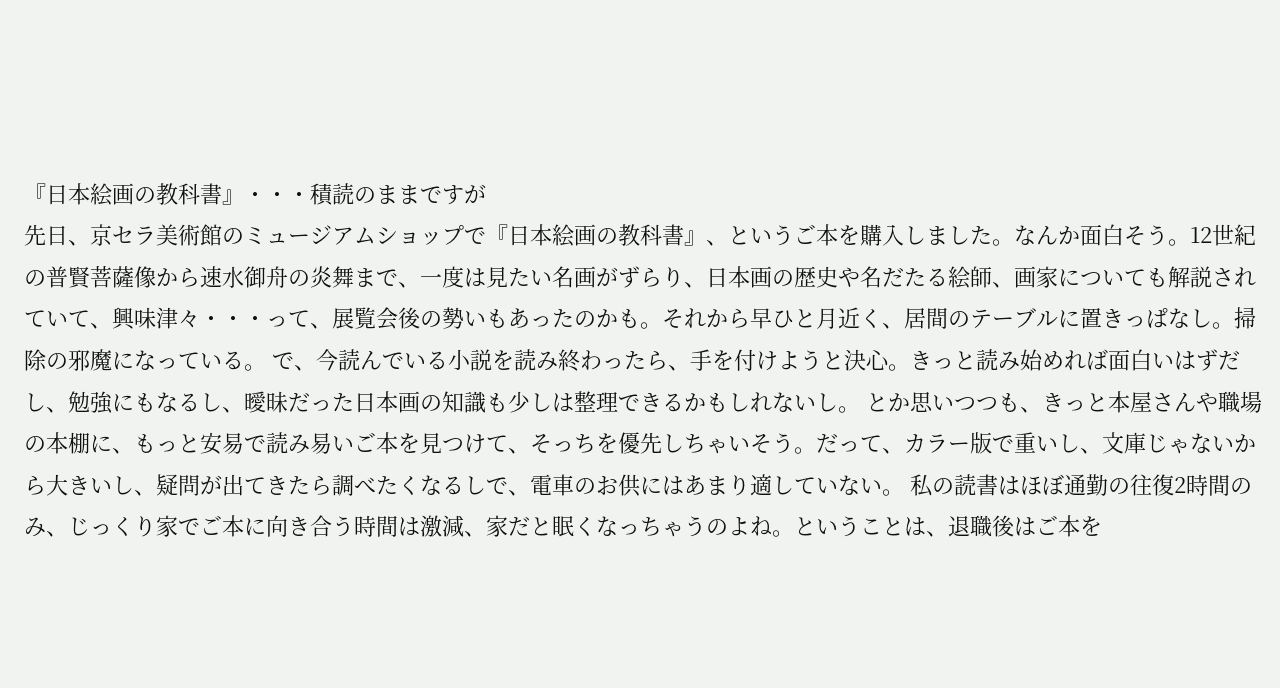『日本絵画の教科書』・・・積読のままですが
先日、京セラ美術館のミュージアムショップで『日本絵画の教科書』、というご本を購入しました。なんか面白そう。12世紀の普賢菩薩像から速水御舟の炎舞まで、一度は見たい名画がずらり、日本画の歴史や名だたる絵師、画家についても解説されていて、興味津々・・・って、展覧会後の勢いもあったのかも。それから早ひと月近く、居間のテーブルに置きっぱなし。掃除の邪魔になっている。 で、今読んでいる小説を読み終わったら、手を付けようと決心。きっと読み始めれば面白いはずだし、勉強にもなるし、曖昧だった日本画の知識も少しは整理できるかもしれないし。 とか思いつつも、きっと本屋さんや職場の本棚に、もっと安易で読み易いご本を見つけて、そっちを優先しちゃいそう。だって、カラー版で重いし、文庫じゃないから大きいし、疑問が出てきたら調べたくなるしで、電車のお供にはあまり適していない。 私の読書はほぼ通勤の往復2時間のみ、じっくり家でご本に向き合う時間は激減、家だと眠くなっちゃうのよね。ということは、退職後はご本を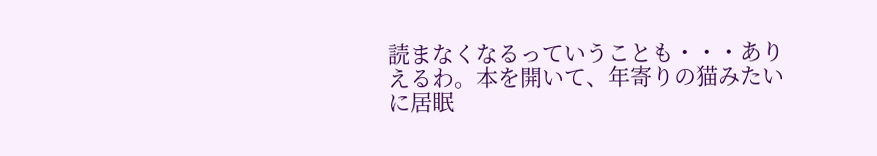読まなくなるっていうことも・・・ありえるわ。本を開いて、年寄りの猫みたいに居眠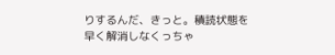りするんだ、きっと。積読状態を早く解消しなくっちゃ